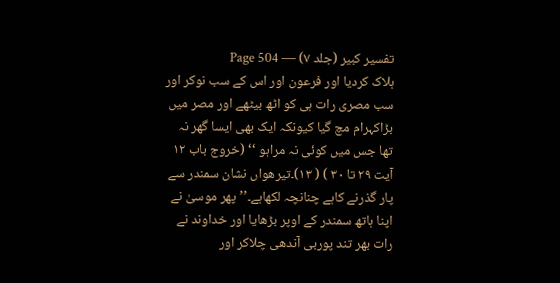تفسیر کبیر (جلد ۷) — Page 504
ہلاک کردیا اور فرعون اور اس کے سب نوکر اور سب مصری رات ہی کو اٹھ بیٹھے اور مصر میں بڑاکہرام مچ گیا کیونکہ ایک بھی ایسا گھر نہ تھا جس میں کوئی نہ مراہو ‘‘ (خروج باب ۱۲ آیت ۲۹ تا ۳۰ ) ( ۱۳)۔تیرھواں نشان سمندر سے پار گذرنے کاہے چنانچہ لکھاہے۔’’ پھر موسیٰ نے اپنا ہاتھ سمندر کے اوپر بڑھایا اور خداوند نے رات بھر تند پوربی آندھی چلاکر اور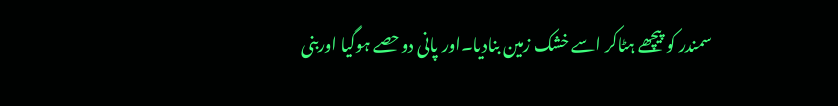سمندر کو پیچھے ہٹاکر اسے خشک زمین بنادیا۔اور پانی دوحصے ہوگیا اوربنی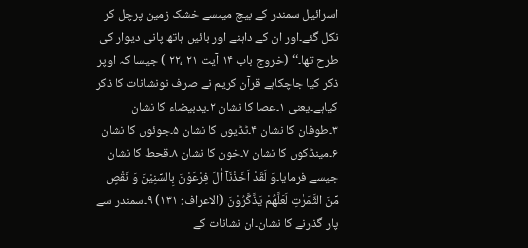اسرائیل سمندر کے بیچ میںسے خشک زمین پرچل کر نکل گئے۔اور ان کے داہنے اور بائیں ہاتھ پانی دیوار کی طرح تھا۔‘‘ (خروج باب ۱۴ آیت ۲۱ ،۲۲ ) جیسا کہ اوپر ذکر کیا جاچکاہے قرآن کریم نے صرف نونشانات کا ذکر کیاہے۔یعنی ۱۔عصا کا نشان ۲۔یدبیضاء کا نشان ۳۔طوفان کا نشان ۴۔ٹڈیوں کا نشان ۵۔جوئوں کا نشان ۶۔مینڈکوں کا نشان ۷۔خون کا نشان ۸۔قحط کا نشان جیسے فرمایا۔وَ لَقَدْ اَخَذْنَاۤ اٰلَ فِرْعَوْنَ بِالسِّنِيْنَ وَ نَقْصٍ مِّنَ الثَّمَرٰتِ لَعَلَّهُمْ يَذَّكَّرُوْنَ (الاعراف: ۱۳۱) ۹۔سمندر سے پار گذرنے کا نشان۔ان نشانات کے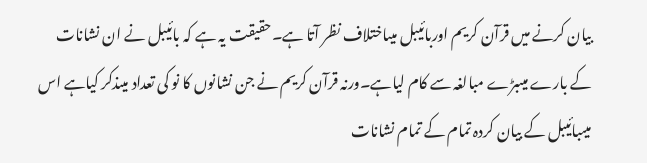بیان کرنے میں قرآن کریم اوربائیبل میںاختلاف نظر آتا ہے۔حقیقت یہ ہے کہ بائیبل نے ان نشانات کے بارے میںبڑے مبالغہ سے کام لیاہے۔ورنہ قرآن کریم نے جن نشانوں کا نو کی تعداد میںذکر کیاہے اس میںبائیبل کے بیان کردہ تمام کے تمام نشانات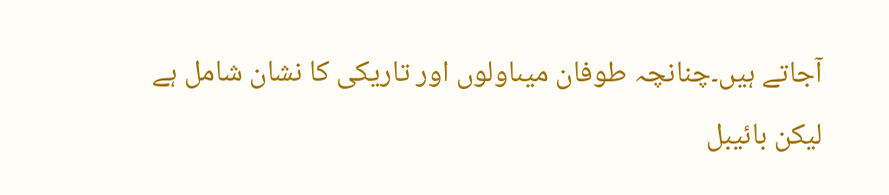آجاتے ہیں۔چنانچہ طوفان میںاولوں اور تاریکی کا نشان شامل ہے لیکن بائیبل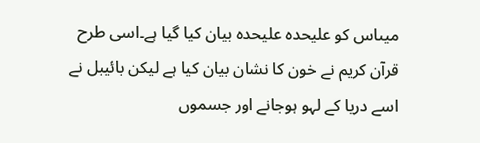میںاس کو علیحدہ علیحدہ بیان کیا گیا ہے۔اسی طرح قرآن کریم نے خون کا نشان بیان کیا ہے لیکن بائیبل نے اسے دریا کے لہو ہوجانے اور جسموں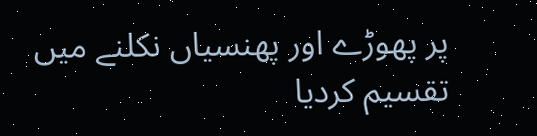پر پھوڑے اور پھنسیاں نکلنے میں تقسیم کردیا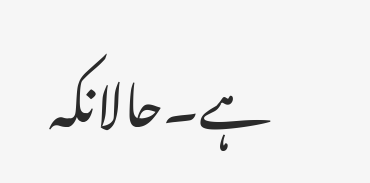ہے۔حالانکہ